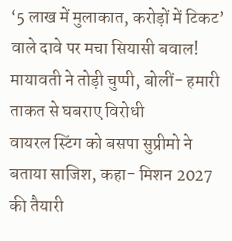‘5 लाख में मुलाकात, करोड़ों में टिकट’ वाले दावे पर मचा सियासी बवाल! मायावती ने तोड़ी चुप्पी, बोलीं- हमारी ताकत से घबराए विरोधी
वायरल स्टिंग को बसपा सुप्रीमो ने बताया साजिश, कहा- मिशन 2027 की तैयारी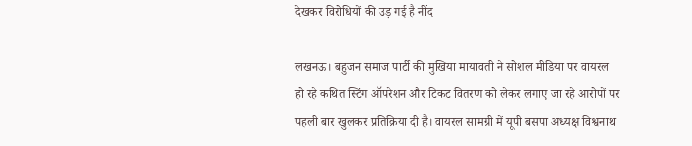देखकर विरोधियों की उड़ गई है नींद

लखनऊ। बहुजन समाज पार्टी की मुखिया मायावती ने सोशल मीडिया पर वायरल हो रहे कथित स्टिंग ऑपरेशन और टिकट वितरण को लेकर लगाए जा रहे आरोपों पर पहली बार खुलकर प्रतिक्रिया दी है। वायरल सामग्री में यूपी बसपा अध्यक्ष विश्वनाथ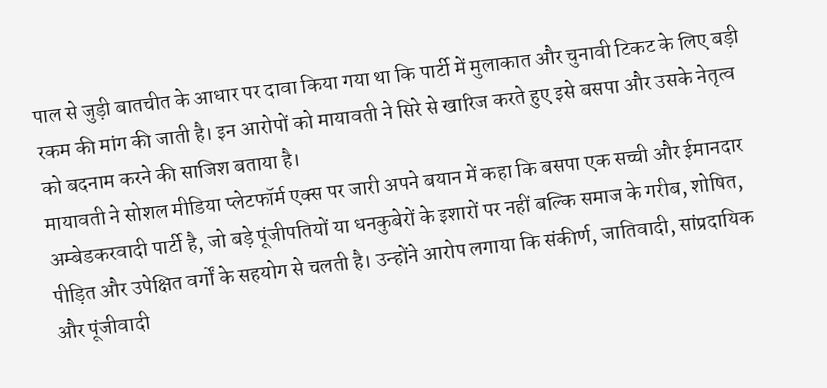पाल से जुड़ी बातचीत के आधार पर दावा किया गया था कि पार्टी में मुलाकात और चुनावी टिकट के लिए बड़ी रकम की मांग की जाती है। इन आरोपों को मायावती ने सिरे से खारिज करते हुए इसे बसपा और उसके नेतृत्व को बदनाम करने की साजिश बताया है।
मायावती ने सोशल मीडिया प्लेटफॉर्म एक्स पर जारी अपने बयान में कहा कि बसपा एक सच्ची और ईमानदार अम्बेडकरवादी पार्टी है, जो बड़े पूंजीपतियों या धनकुबेरों के इशारों पर नहीं बल्कि समाज के गरीब, शोषित, पीड़ित और उपेक्षित वर्गों के सहयोग से चलती है। उन्होंने आरोप लगाया कि संकीर्ण, जातिवादी, सांप्रदायिक और पूंजीवादी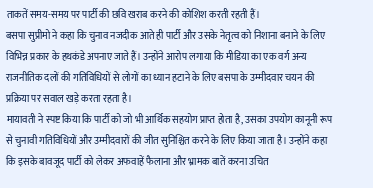ताकतें समय-समय पर पार्टी की छवि खराब करने की कोशिश करती रहती हैं।
बसपा सुप्रीमो ने कहा कि चुनाव नजदीक आते ही पार्टी और उसके नेतृत्व को निशाना बनाने के लिए विभिन्न प्रकार के हथकंडे अपनाए जाते हैं। उन्होंने आरोप लगाया कि मीडिया का एक वर्ग अन्य राजनीतिक दलों की गतिविधियों से लोगों का ध्यान हटाने के लिए बसपा के उम्मीदवार चयन की प्रक्रिया पर सवाल खड़े करता रहता है।
मायावती ने स्पष्ट किया कि पार्टी को जो भी आर्थिक सहयोग प्राप्त होता है, उसका उपयोग कानूनी रूप से चुनावी गतिविधियों और उम्मीदवारों की जीत सुनिश्चित करने के लिए किया जाता है। उन्होंने कहा कि इसके बावजूद पार्टी को लेकर अफवाहें फैलाना और भ्रामक बातें करना उचित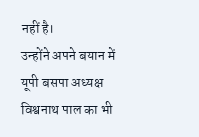नहीं है।
उन्होंने अपने बयान में यूपी बसपा अध्यक्ष विश्वनाथ पाल का भी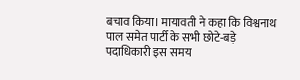बचाव किया। मायावती ने कहा कि विश्वनाथ पाल समेत पार्टी के सभी छोटे-बड़े पदाधिकारी इस समय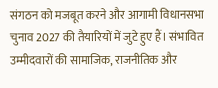संगठन को मजबूत करने और आगामी विधानसभा चुनाव 2027 की तैयारियों में जुटे हुए हैं। संभावित उम्मीदवारों की सामाजिक, राजनीतिक और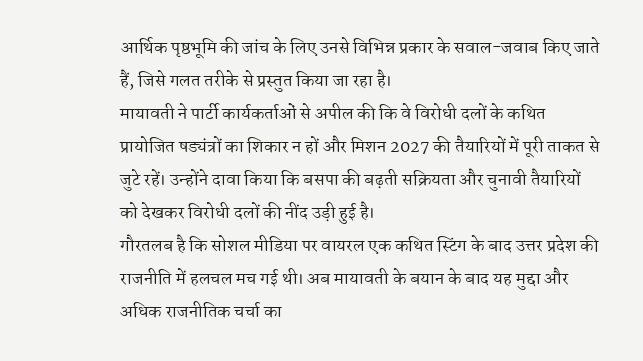आर्थिक पृष्ठभूमि की जांच के लिए उनसे विभिन्न प्रकार के सवाल-जवाब किए जाते हैं, जिसे गलत तरीके से प्रस्तुत किया जा रहा है।
मायावती ने पार्टी कार्यकर्ताओं से अपील की कि वे विरोधी दलों के कथित प्रायोजित षड्यंत्रों का शिकार न हों और मिशन 2027 की तैयारियों में पूरी ताकत से जुटे रहें। उन्होंने दावा किया कि बसपा की बढ़ती सक्रियता और चुनावी तैयारियों को देखकर विरोधी दलों की नींद उड़ी हुई है।
गौरतलब है कि सोशल मीडिया पर वायरल एक कथित स्टिंग के बाद उत्तर प्रदेश की राजनीति में हलचल मच गई थी। अब मायावती के बयान के बाद यह मुद्दा और अधिक राजनीतिक चर्चा का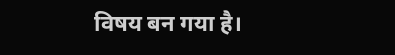विषय बन गया है।